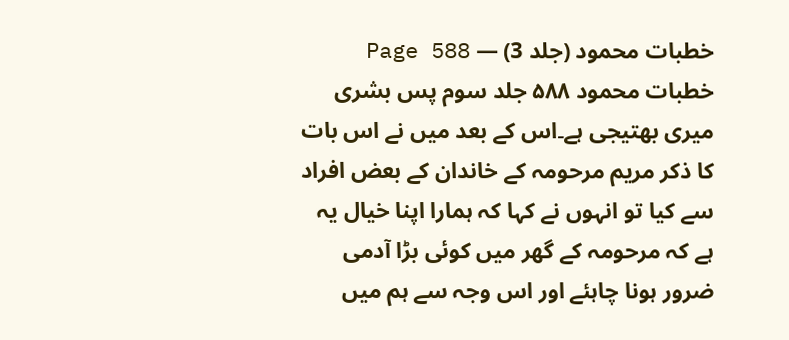خطبات محمود (جلد 3) — Page 588
خطبات محمود ۵۸۸ جلد سوم پس بشری میری بھتیجی ہے۔اس کے بعد میں نے اس بات کا ذکر مریم مرحومہ کے خاندان کے بعض افراد سے کیا تو انہوں نے کہا کہ ہمارا اپنا خیال یہ ہے کہ مرحومہ کے گھر میں کوئی بڑا آدمی ضرور ہونا چاہئے اور اس وجہ سے ہم میں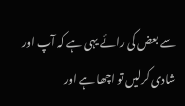سے بعض کی رائے یہی ہے کہ آپ اور شادی کرلیں تو اچھا ہے اور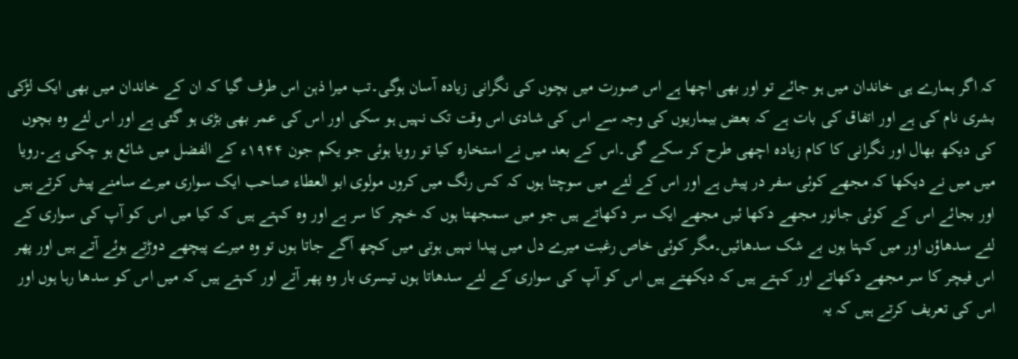کہ اگر ہمارے ہی خاندان میں ہو جائے تو اور بھی اچھا ہے اس صورت میں بچوں کی نگرانی زیادہ آسان ہوگی۔تب میرا ذہن اس طرف گیا کہ ان کے خاندان میں بھی ایک لڑکی بشری نام کی ہے اور اتفاق کی بات ہے کہ بعض بیماریوں کی وجہ سے اس کی شادی اس وقت تک نہیں ہو سکی اور اس کی عمر بھی بڑی ہو گئی ہے اور اس لئے وہ بچوں کی دیکھ بھال اور نگرانی کا کام زیادہ اچھی طرح کر سکے گی۔اس کے بعد میں نے استخارہ کیا تو رویا ہوئی جو یکم جون ۱۹۴۴ء کے الفضل میں شائع ہو چکی ہے۔رویا میں میں نے دیکھا کہ مجھے کوئی سفر در پیش ہے اور اس کے لئے میں سوچتا ہوں کہ کس رنگ میں کروں مولوی ابو العطاء صاحب ایک سواری میرے سامنے پیش کرتے ہیں اور بجائے اس کے کوئی جانور مجھے دکھا ئیں مجھے ایک سر دکھاتے ہیں جو میں سمجھتا ہوں کہ خچر کا سر ہے اور وہ کہتے ہیں کہ کیا میں اس کو آپ کی سواری کے لئے سدھاؤں اور میں کہتا ہوں بے شک سدھائیں۔مگر کوئی خاص رغبت میرے دل میں پیدا نہیں ہوتی میں کچھ آگے جاتا ہوں تو وہ میرے پیچھے دوڑتے ہوئے آتے ہیں اور پھر اس فیچر کا سر مجھے دکھاتے اور کہتے ہیں کہ دیکھتے ہیں اس کو آپ کی سواری کے لئے سدھاتا ہوں تیسری بار وہ پھر آتے اور کہتے ہیں کہ میں اس کو سدھا رہا ہوں اور اس کی تعریف کرتے ہیں کہ یہ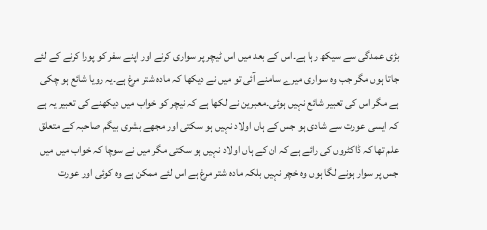بڑی عمدگی سے سیکھ رہا ہے۔اس کے بعد میں اس ٹیچر پر سواری کرنے اور اپنے سفر کو پورا کرنے کے لئے جاتا ہوں مگر جب وہ سواری میرے سامنے آئی تو میں نے دیکھا کہ مادہ شتر مرغ ہے۔یہ رویا شائع ہو چکی ہے مگر اس کی تعبیر شائع نہیں ہوئی۔معبرین نے لکھا ہے کہ نیچر کو خواب میں دیکھنے کی تعبیر یہ ہے کہ ایسی عورت سے شادی ہو جس کے ہاں اولاد نہیں ہو سکتی اور مجھے بشری بیگم صاحبہ کے متعلق علم تھا کہ ڈاکٹروں کی رائے ہے کہ ان کے ہاں اولاد نہیں ہو سکتی مگر میں نے سوچا کہ خواب میں میں جس پر سوار ہونے لگا ہوں وہ خچر نہیں بلکہ مادہ شتر مرغ ہے اس لئے ممکن ہے وہ کوئی اور عورت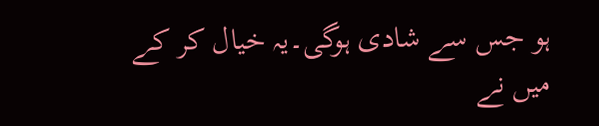ہو جس سے شادی ہوگی۔یہ خیال کر کے میں نے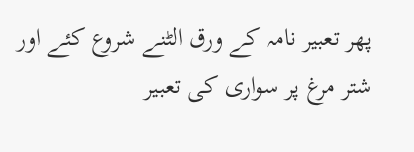پھر تعبیر نامہ کے ورق الٹنے شروع کئے اور شتر مرغ پر سواری کی تعبیر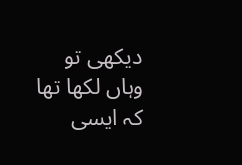دیکھی تو وہاں لکھا تھا کہ ایسی